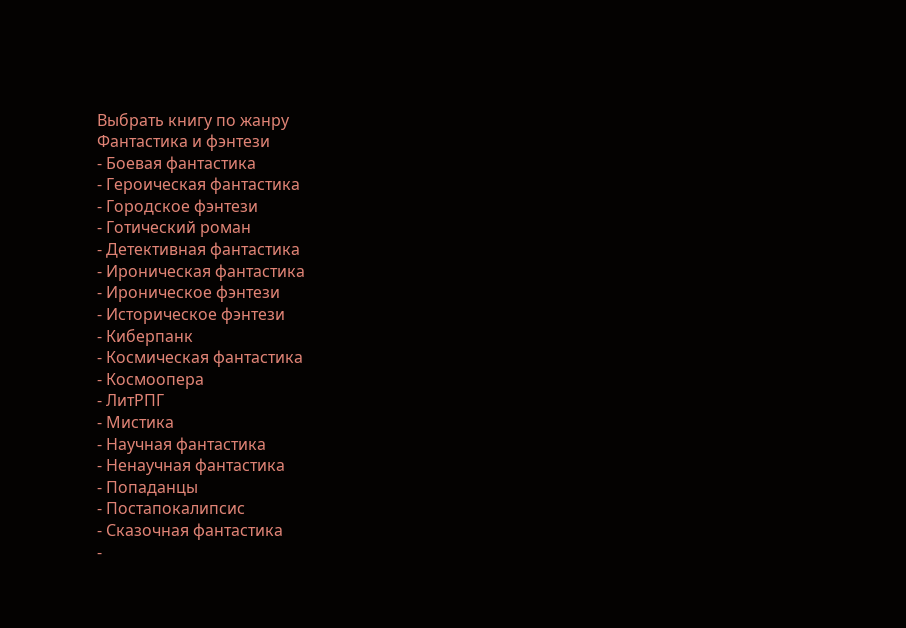Выбрать книгу по жанру
Фантастика и фэнтези
- Боевая фантастика
- Героическая фантастика
- Городское фэнтези
- Готический роман
- Детективная фантастика
- Ироническая фантастика
- Ироническое фэнтези
- Историческое фэнтези
- Киберпанк
- Космическая фантастика
- Космоопера
- ЛитРПГ
- Мистика
- Научная фантастика
- Ненаучная фантастика
- Попаданцы
- Постапокалипсис
- Сказочная фантастика
-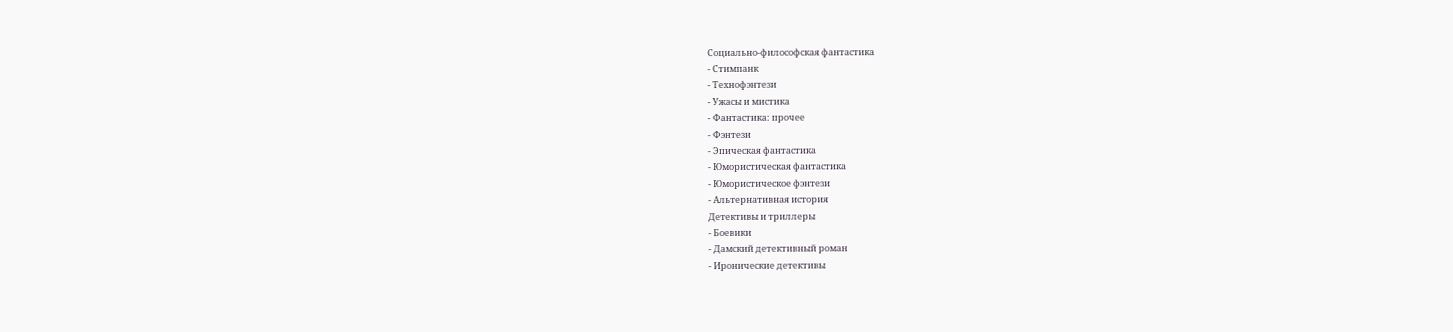Социально-философская фантастика
- Стимпанк
- Технофэнтези
- Ужасы и мистика
- Фантастика: прочее
- Фэнтези
- Эпическая фантастика
- Юмористическая фантастика
- Юмористическое фэнтези
- Альтернативная история
Детективы и триллеры
- Боевики
- Дамский детективный роман
- Иронические детективы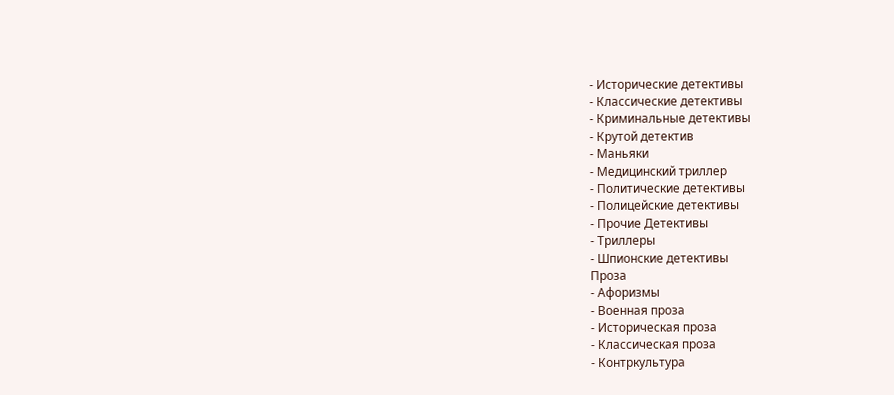- Исторические детективы
- Классические детективы
- Криминальные детективы
- Крутой детектив
- Маньяки
- Медицинский триллер
- Политические детективы
- Полицейские детективы
- Прочие Детективы
- Триллеры
- Шпионские детективы
Проза
- Афоризмы
- Военная проза
- Историческая проза
- Классическая проза
- Контркультура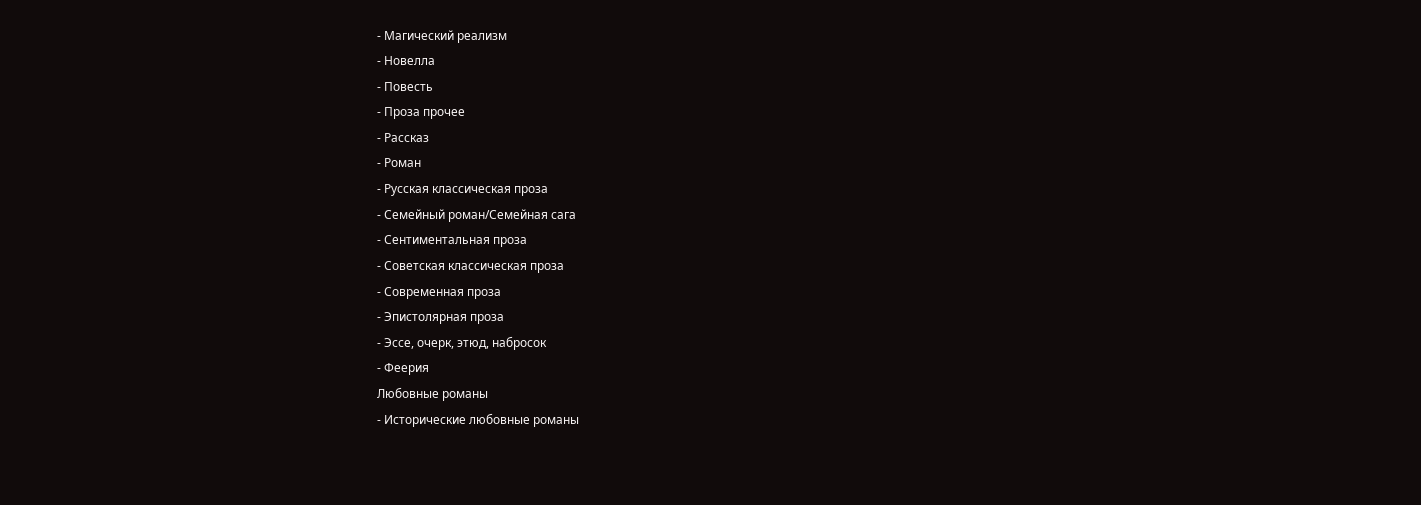- Магический реализм
- Новелла
- Повесть
- Проза прочее
- Рассказ
- Роман
- Русская классическая проза
- Семейный роман/Семейная сага
- Сентиментальная проза
- Советская классическая проза
- Современная проза
- Эпистолярная проза
- Эссе, очерк, этюд, набросок
- Феерия
Любовные романы
- Исторические любовные романы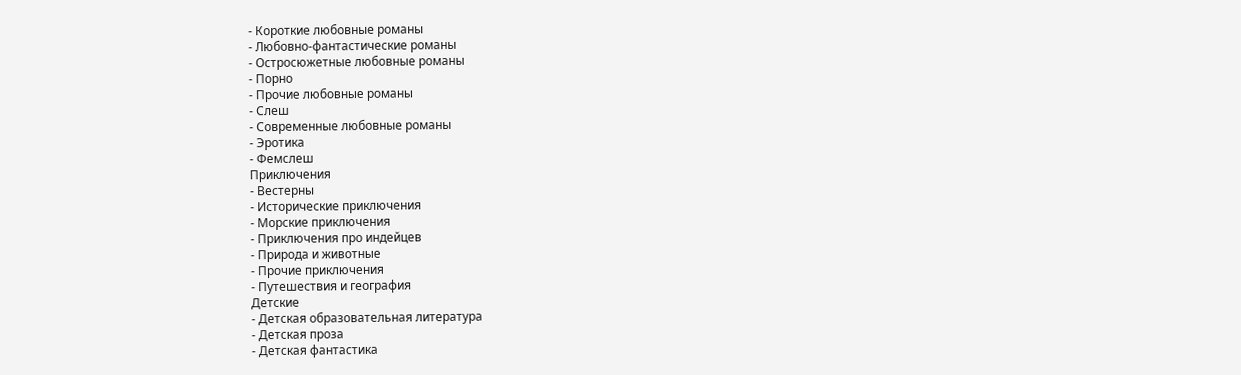- Короткие любовные романы
- Любовно-фантастические романы
- Остросюжетные любовные романы
- Порно
- Прочие любовные романы
- Слеш
- Современные любовные романы
- Эротика
- Фемслеш
Приключения
- Вестерны
- Исторические приключения
- Морские приключения
- Приключения про индейцев
- Природа и животные
- Прочие приключения
- Путешествия и география
Детские
- Детская образовательная литература
- Детская проза
- Детская фантастика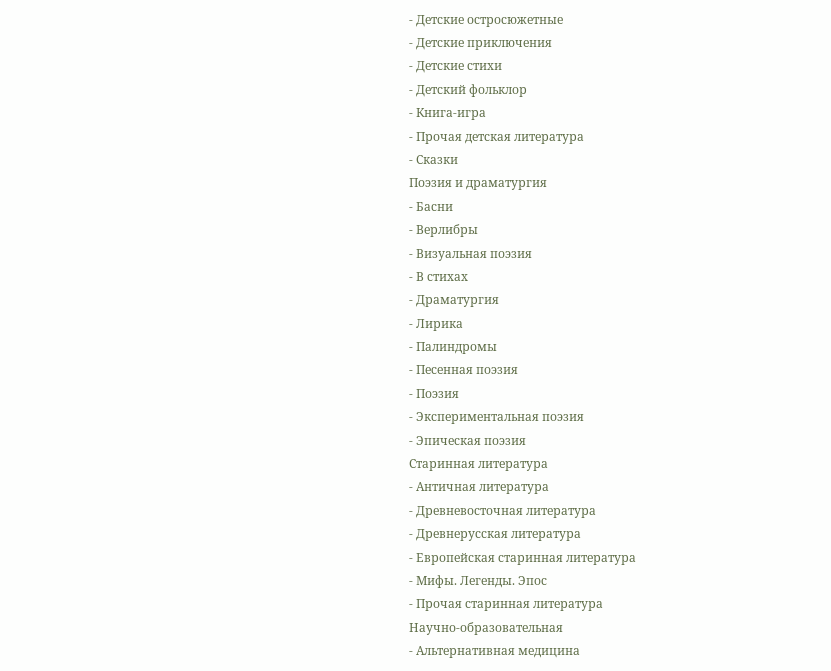- Детские остросюжетные
- Детские приключения
- Детские стихи
- Детский фольклор
- Книга-игра
- Прочая детская литература
- Сказки
Поэзия и драматургия
- Басни
- Верлибры
- Визуальная поэзия
- В стихах
- Драматургия
- Лирика
- Палиндромы
- Песенная поэзия
- Поэзия
- Экспериментальная поэзия
- Эпическая поэзия
Старинная литература
- Античная литература
- Древневосточная литература
- Древнерусская литература
- Европейская старинная литература
- Мифы. Легенды. Эпос
- Прочая старинная литература
Научно-образовательная
- Альтернативная медицина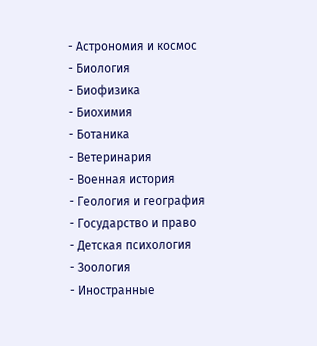- Астрономия и космос
- Биология
- Биофизика
- Биохимия
- Ботаника
- Ветеринария
- Военная история
- Геология и география
- Государство и право
- Детская психология
- Зоология
- Иностранные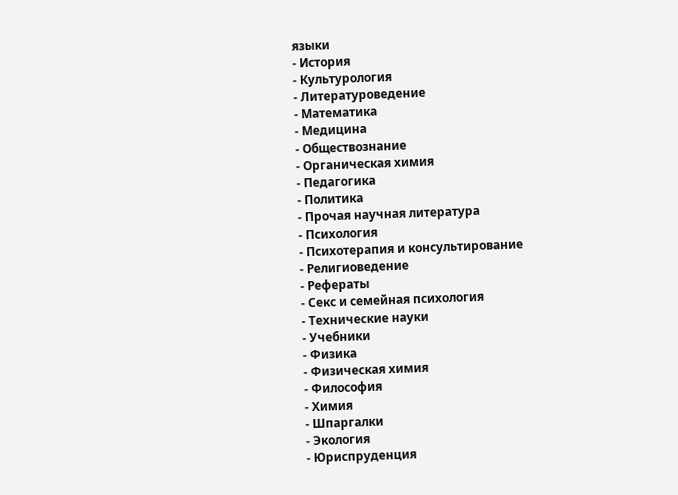языки
- История
- Культурология
- Литературоведение
- Математика
- Медицина
- Обществознание
- Органическая химия
- Педагогика
- Политика
- Прочая научная литература
- Психология
- Психотерапия и консультирование
- Религиоведение
- Рефераты
- Секс и семейная психология
- Технические науки
- Учебники
- Физика
- Физическая химия
- Философия
- Химия
- Шпаргалки
- Экология
- Юриспруденция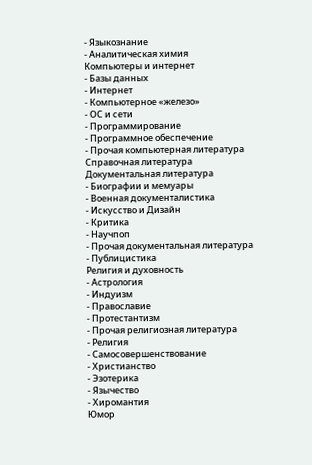- Языкознание
- Аналитическая химия
Компьютеры и интернет
- Базы данных
- Интернет
- Компьютерное «железо»
- ОС и сети
- Программирование
- Программное обеспечение
- Прочая компьютерная литература
Справочная литература
Документальная литература
- Биографии и мемуары
- Военная документалистика
- Искусство и Дизайн
- Критика
- Научпоп
- Прочая документальная литература
- Публицистика
Религия и духовность
- Астрология
- Индуизм
- Православие
- Протестантизм
- Прочая религиозная литература
- Религия
- Самосовершенствование
- Христианство
- Эзотерика
- Язычество
- Хиромантия
Юмор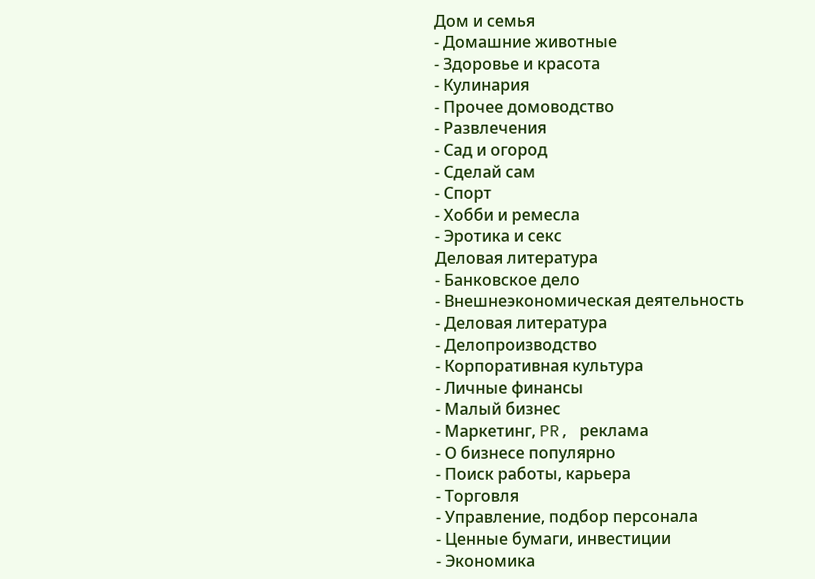Дом и семья
- Домашние животные
- Здоровье и красота
- Кулинария
- Прочее домоводство
- Развлечения
- Сад и огород
- Сделай сам
- Спорт
- Хобби и ремесла
- Эротика и секс
Деловая литература
- Банковское дело
- Внешнеэкономическая деятельность
- Деловая литература
- Делопроизводство
- Корпоративная культура
- Личные финансы
- Малый бизнес
- Маркетинг, PR, реклама
- О бизнесе популярно
- Поиск работы, карьера
- Торговля
- Управление, подбор персонала
- Ценные бумаги, инвестиции
- Экономика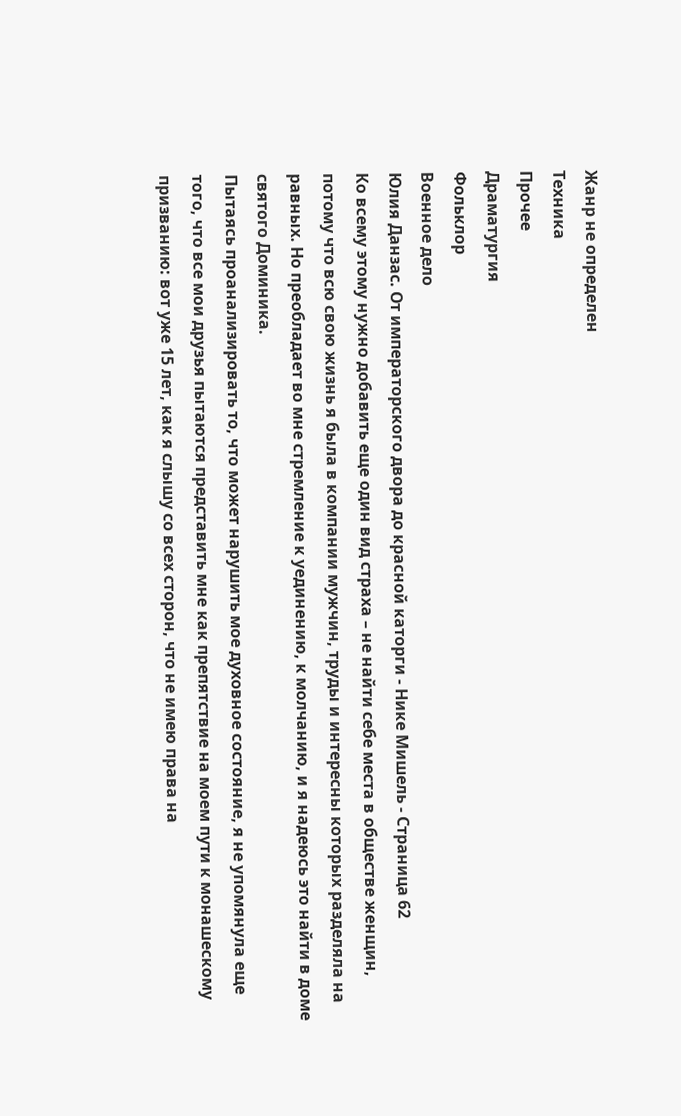Жанр не определен
Техника
Прочее
Драматургия
Фольклор
Военное дело
Юлия Данзас. От императорского двора до красной каторги - Нике Мишель - Страница 62
Ко всему этому нужно добавить еще один вид страха – не найти себе места в обществе женщин, потому что всю свою жизнь я была в компании мужчин, труды и интересны которых разделяла на равных. Но преобладает во мне стремление к уединению, к молчанию, и я надеюсь это найти в доме святого Доминика.
Пытаясь проанализировать то, что может нарушить мое духовное состояние, я не упомянула еще того, что все мои друзья пытаются представить мне как препятствие на моем пути к монашескому призванию: вот уже 15 лет, как я слышу со всех сторон, что не имею права на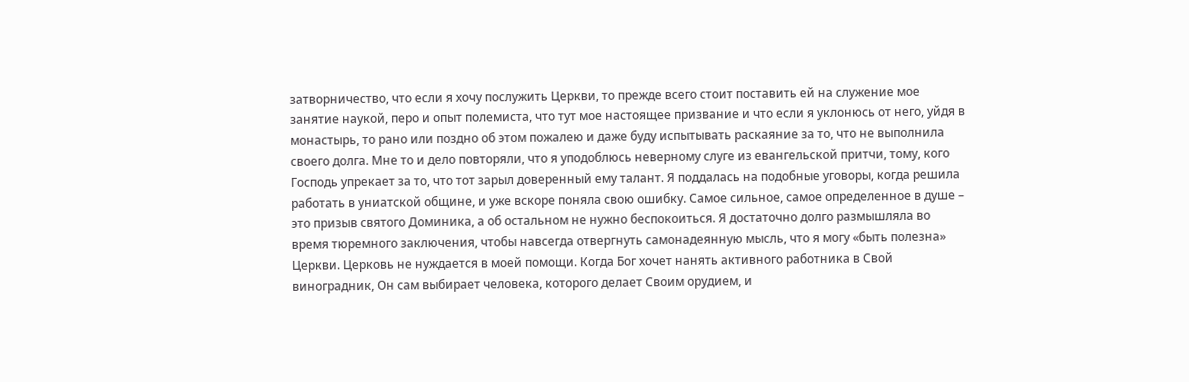затворничество, что если я хочу послужить Церкви, то прежде всего стоит поставить ей на служение мое занятие наукой, перо и опыт полемиста, что тут мое настоящее призвание и что если я уклонюсь от него, уйдя в монастырь, то рано или поздно об этом пожалею и даже буду испытывать раскаяние за то, что не выполнила своего долга. Мне то и дело повторяли, что я уподоблюсь неверному слуге из евангельской притчи, тому, кого Господь упрекает за то, что тот зарыл доверенный ему талант. Я поддалась на подобные уговоры, когда решила работать в униатской общине, и уже вскоре поняла свою ошибку. Самое сильное, самое определенное в душе – это призыв святого Доминика, а об остальном не нужно беспокоиться. Я достаточно долго размышляла во время тюремного заключения, чтобы навсегда отвергнуть самонадеянную мысль, что я могу «быть полезна» Церкви. Церковь не нуждается в моей помощи. Когда Бог хочет нанять активного работника в Свой виноградник, Он сам выбирает человека, которого делает Своим орудием, и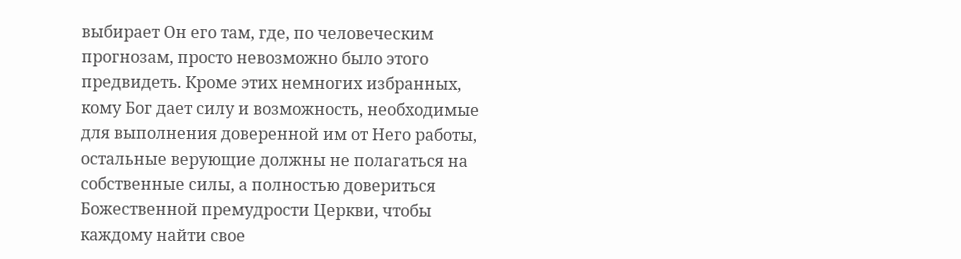выбирает Он его там, где, по человеческим прогнозам, просто невозможно было этого предвидеть. Кроме этих немногих избранных, кому Бог дает силу и возможность, необходимые для выполнения доверенной им от Него работы, остальные верующие должны не полагаться на собственные силы, а полностью довериться Божественной премудрости Церкви, чтобы каждому найти свое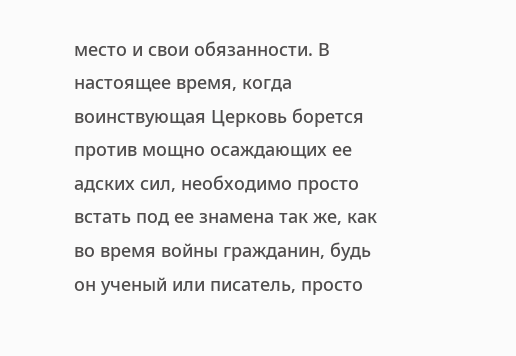место и свои обязанности. В настоящее время, когда воинствующая Церковь борется против мощно осаждающих ее адских сил, необходимо просто встать под ее знамена так же, как во время войны гражданин, будь он ученый или писатель, просто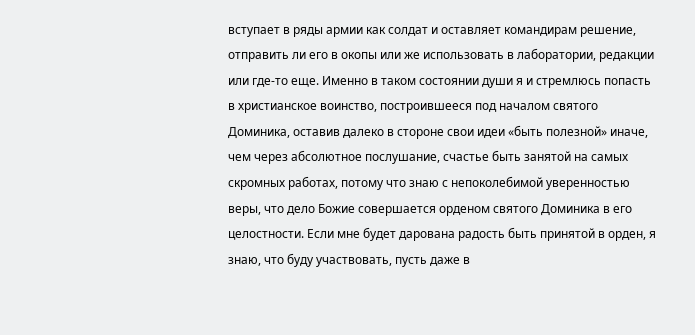вступает в ряды армии как солдат и оставляет командирам решение, отправить ли его в окопы или же использовать в лаборатории, редакции или где-то еще. Именно в таком состоянии души я и стремлюсь попасть в христианское воинство, построившееся под началом святого Доминика, оставив далеко в стороне свои идеи «быть полезной» иначе, чем через абсолютное послушание, счастье быть занятой на самых скромных работах, потому что знаю с непоколебимой уверенностью веры, что дело Божие совершается орденом святого Доминика в его целостности. Если мне будет дарована радость быть принятой в орден, я знаю, что буду участвовать, пусть даже в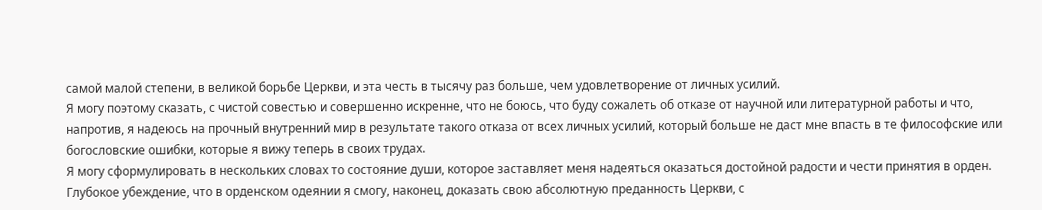самой малой степени, в великой борьбе Церкви, и эта честь в тысячу раз больше, чем удовлетворение от личных усилий.
Я могу поэтому сказать, с чистой совестью и совершенно искренне, что не боюсь, что буду сожалеть об отказе от научной или литературной работы и что, напротив, я надеюсь на прочный внутренний мир в результате такого отказа от всех личных усилий, который больше не даст мне впасть в те философские или богословские ошибки, которые я вижу теперь в своих трудах.
Я могу сформулировать в нескольких словах то состояние души, которое заставляет меня надеяться оказаться достойной радости и чести принятия в орден.
Глубокое убеждение, что в орденском одеянии я смогу, наконец, доказать свою абсолютную преданность Церкви, с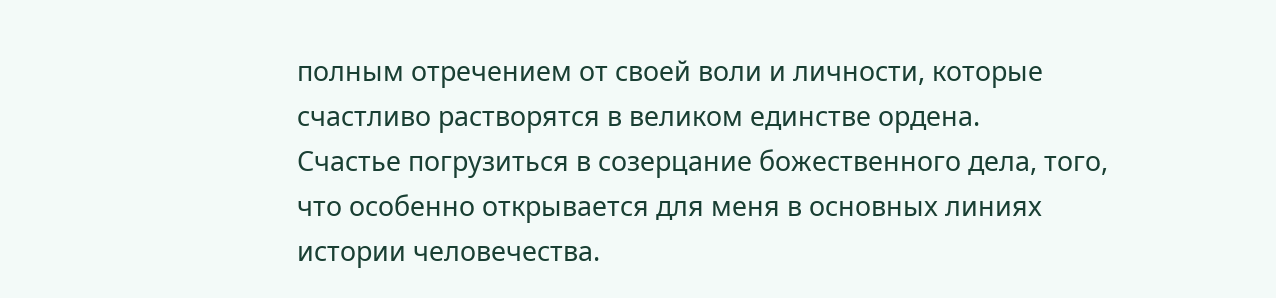полным отречением от своей воли и личности, которые счастливо растворятся в великом единстве ордена.
Счастье погрузиться в созерцание божественного дела, того, что особенно открывается для меня в основных линиях истории человечества.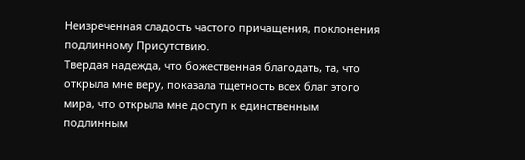Неизреченная сладость частого причащения, поклонения подлинному Присутствию.
Твердая надежда, что божественная благодать, та, что открыла мне веру, показала тщетность всех благ этого мира, что открыла мне доступ к единственным подлинным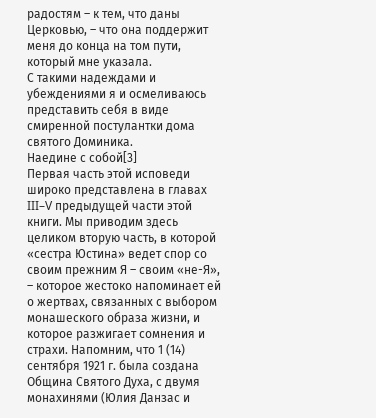радостям – к тем, что даны Церковью, – что она поддержит меня до конца на том пути, который мне указала.
С такими надеждами и убеждениями я и осмеливаюсь представить себя в виде смиренной постулантки дома святого Доминика.
Наедине с собой[3]
Первая часть этой исповеди широко представлена в главах III–V предыдущей части этой книги. Мы приводим здесь целиком вторую часть, в которой «сестра Юстина» ведет спор со своим прежним Я – своим «не-Я», – которое жестоко напоминает ей о жертвах, связанных с выбором монашеского образа жизни, и которое разжигает сомнения и страхи. Напомним, что 1 (14) сентября 1921 г. была создана Община Святого Духа, с двумя монахинями (Юлия Данзас и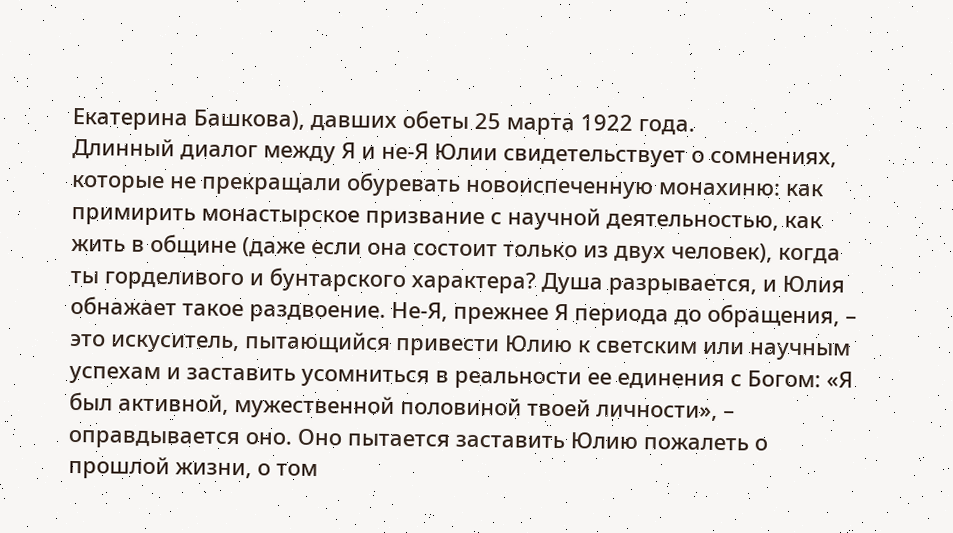Екатерина Башкова), давших обеты 25 марта 1922 года.
Длинный диалог между Я и не-Я Юлии свидетельствует о сомнениях, которые не прекращали обуревать новоиспеченную монахиню: как примирить монастырское призвание с научной деятельностью, как жить в общине (даже если она состоит только из двух человек), когда ты горделивого и бунтарского характера? Душа разрывается, и Юлия обнажает такое раздвоение. Не-Я, прежнее Я периода до обращения, – это искуситель, пытающийся привести Юлию к светским или научным успехам и заставить усомниться в реальности ее единения с Богом: «Я был активной, мужественной половиной твоей личности», – оправдывается оно. Оно пытается заставить Юлию пожалеть о прошлой жизни, о том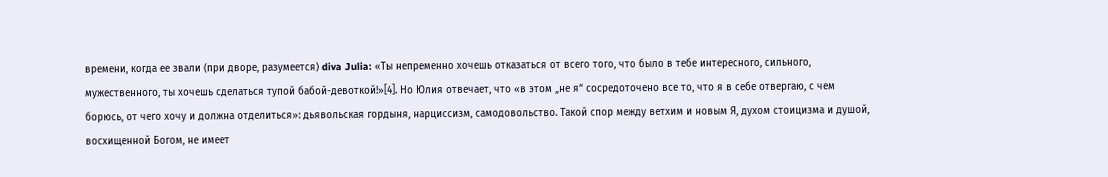времени, когда ее звали (при дворе, разумеется) diva Julia: «Ты непременно хочешь отказаться от всего того, что было в тебе интересного, сильного, мужественного, ты хочешь сделаться тупой бабой-девоткой!»[4]. Но Юлия отвечает, что «в этом „не я“ сосредоточено все то, что я в себе отвергаю, с чем борюсь, от чего хочу и должна отделиться»: дьявольская гордыня, нарциссизм, самодовольство. Такой спор между ветхим и новым Я, духом стоицизма и душой, восхищенной Богом, не имеет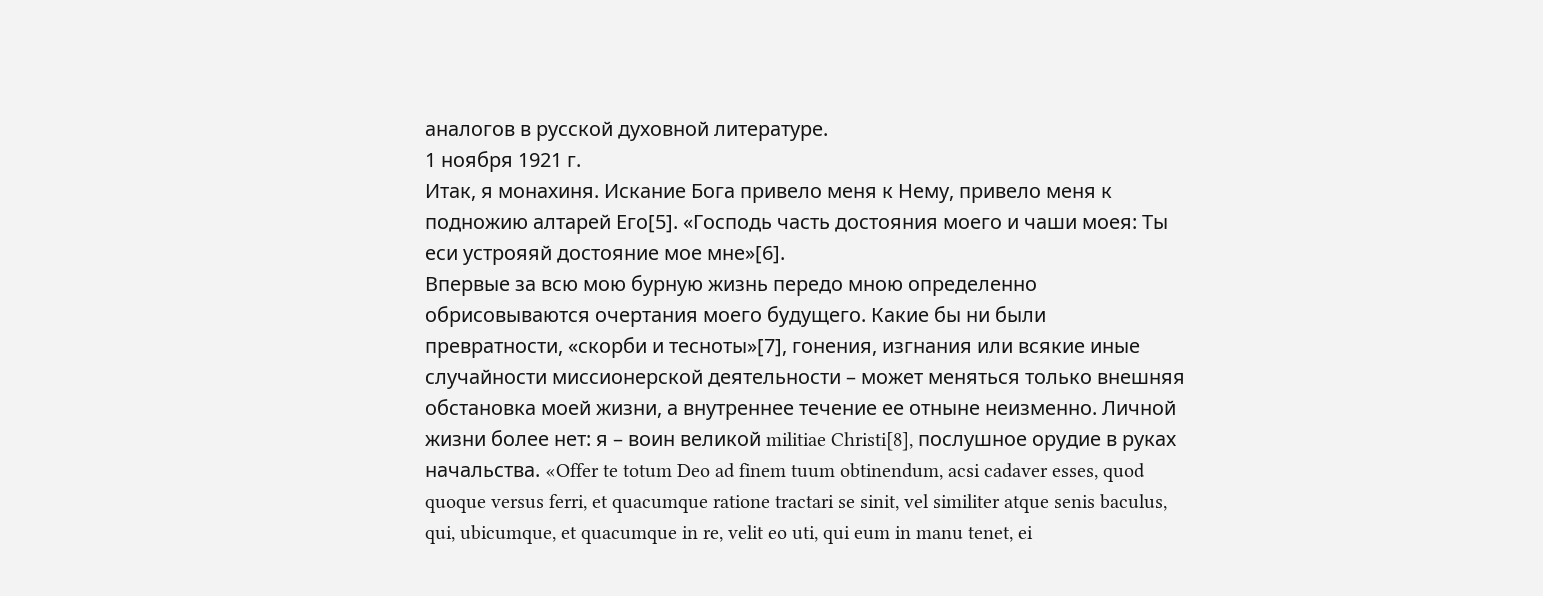аналогов в русской духовной литературе.
1 ноября 1921 г.
Итак, я монахиня. Искание Бога привело меня к Нему, привело меня к подножию алтарей Его[5]. «Господь часть достояния моего и чаши моея: Ты еси устрояяй достояние мое мне»[6].
Впервые за всю мою бурную жизнь передо мною определенно обрисовываются очертания моего будущего. Какие бы ни были превратности, «скорби и тесноты»[7], гонения, изгнания или всякие иные случайности миссионерской деятельности – может меняться только внешняя обстановка моей жизни, а внутреннее течение ее отныне неизменно. Личной жизни более нет: я – воин великой militiae Christi[8], послушное орудие в руках начальства. «Offer te totum Deo ad finem tuum obtinendum, acsi cadaver esses, quod quoque versus ferri, et quacumque ratione tractari se sinit, vel similiter atque senis baculus, qui, ubicumque, et quacumque in re, velit eo uti, qui eum in manu tenet, ei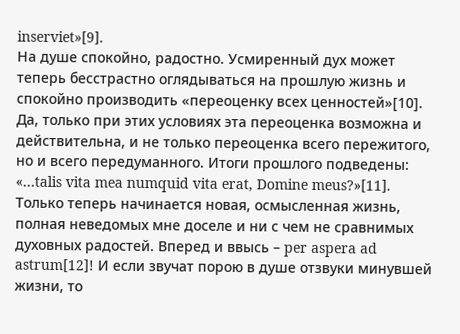inserviet»[9].
На душе спокойно, радостно. Усмиренный дух может теперь бесстрастно оглядываться на прошлую жизнь и спокойно производить «переоценку всех ценностей»[10]. Да, только при этих условиях эта переоценка возможна и действительна, и не только переоценка всего пережитого, но и всего передуманного. Итоги прошлого подведены: «…talis vita mea numquid vita erat, Domine meus?»[11]. Только теперь начинается новая, осмысленная жизнь, полная неведомых мне доселе и ни с чем не сравнимых духовных радостей. Вперед и ввысь – per aspera ad astrum[12]! И если звучат порою в душе отзвуки минувшей жизни, то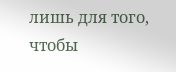лишь для того, чтобы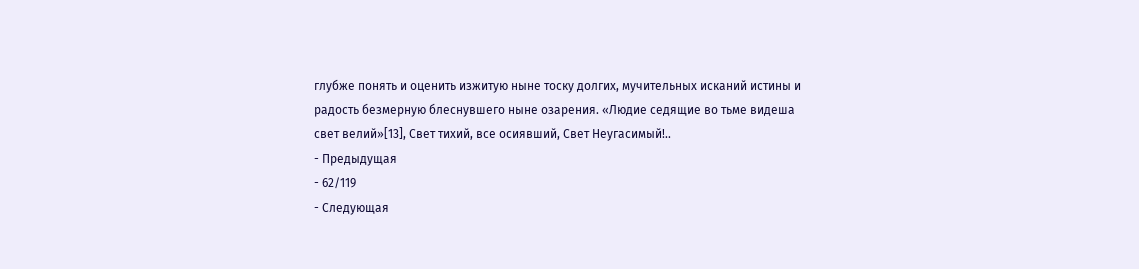глубже понять и оценить изжитую ныне тоску долгих, мучительных исканий истины и радость безмерную блеснувшего ныне озарения. «Людие седящие во тьме видеша свет велий»[13], Свет тихий, все осиявший, Свет Неугасимый!..
- Предыдущая
- 62/119
- Следующая